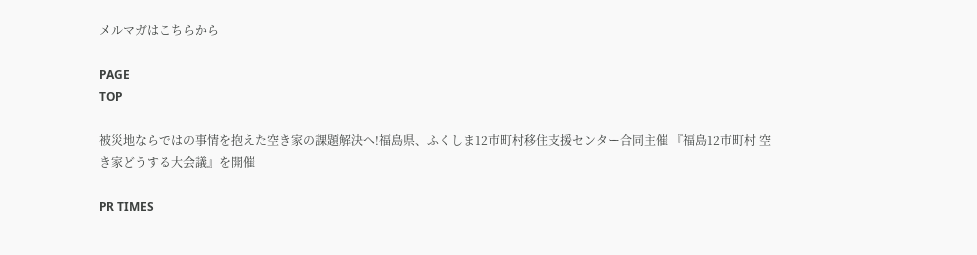メルマガはこちらから

PAGE
TOP

被災地ならではの事情を抱えた空き家の課題解決へ!福島県、ふくしま12市町村移住支援センター合同主催 『福島12市町村 空き家どうする大会議』を開催

PR TIMES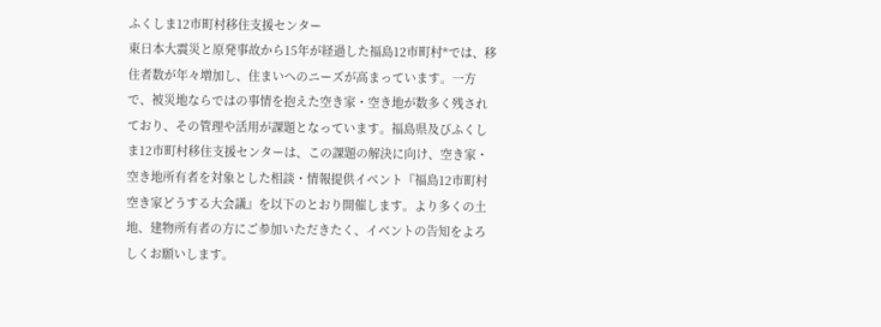ふくしま12市町村移住支援センター
東日本大震災と原発事故から15年が経過した福島12市町村*では、移住者数が年々増加し、住まいへのニーズが高まっています。一方で、被災地ならではの事情を抱えた空き家・空き地が数多く残されており、その管理や活用が課題となっています。福島県及びふくしま12市町村移住支援センターは、この課題の解決に向け、空き家・空き地所有者を対象とした相談・情報提供イベント『福島12市町村 空き家どうする大会議』を以下のとおり開催します。より多くの土地、建物所有者の方にご参加いただきたく、イベントの告知をよろしくお願いします。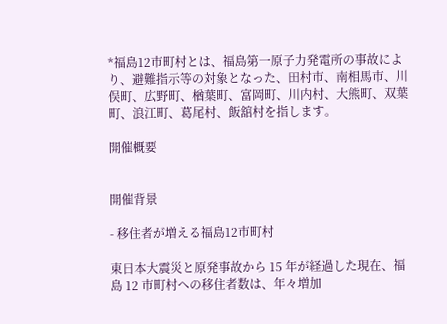*福島12市町村とは、福島第一原子力発電所の事故により、避難指示等の対象となった、田村市、南相馬市、川俣町、広野町、楢葉町、富岡町、川内村、大熊町、双葉町、浪江町、葛尾村、飯舘村を指します。

開催概要


開催背景

- 移住者が増える福島12市町村

東日本大震災と原発事故から 15 年が経過した現在、福島 12 市町村への移住者数は、年々増加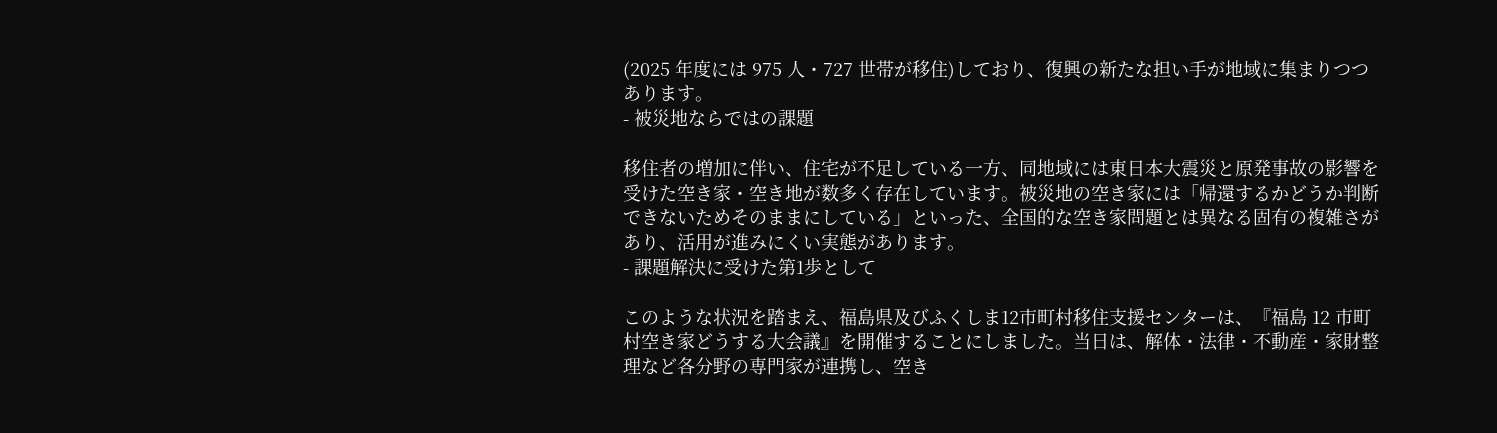(2025 年度には 975 人・727 世帯が移住)しており、復興の新たな担い手が地域に集まりつつあります。
- 被災地ならではの課題

移住者の増加に伴い、住宅が不足している一方、同地域には東日本大震災と原発事故の影響を受けた空き家・空き地が数多く存在しています。被災地の空き家には「帰還するかどうか判断できないためそのままにしている」といった、全国的な空き家問題とは異なる固有の複雑さがあり、活用が進みにくい実態があります。
- 課題解決に受けた第1歩として

このような状況を踏まえ、福島県及びふくしま12市町村移住支援センターは、『福島 12 市町村空き家どうする大会議』を開催することにしました。当日は、解体・法律・不動産・家財整理など各分野の専門家が連携し、空き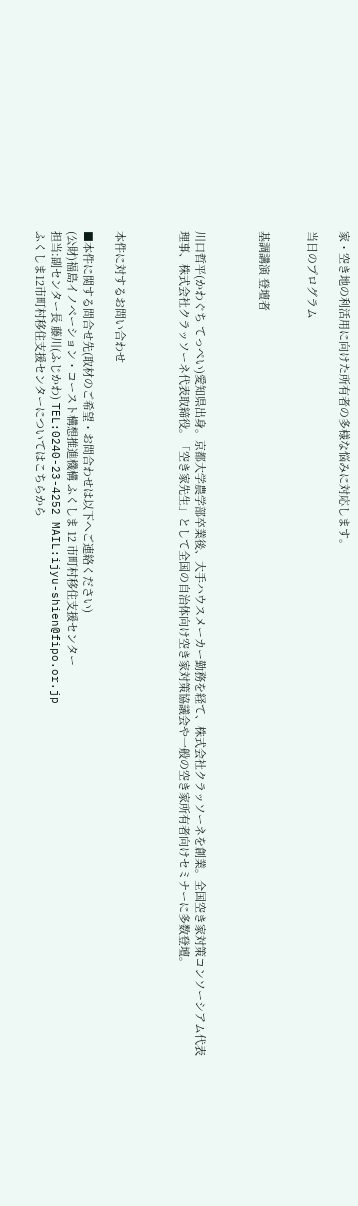家・空き地の利活用に向けた所有者の多様な悩みに対応します。

当日のプログラム


基調講演 登壇者



川口哲平(かわぐち てっぺい)愛知県出身。京都大学農学部卒業後、大手ハウスメーカー勤務を経て、株式会社クラッソーネを創業。全国空き家対策コンソーシアム代表理事、株式会社クラッソーネ代表取締役。「空き家先生」として全国の自治体向け空き家対策協議会や一般の空き家所有者向けセミナーに多数登壇。



本件に対するお問い合わせ

■本件に関する問合せ先(取材のご希望・お問合わせは以下へご連絡ください)
(公財)福島イノベーション・コースト構想推進機構 ふくしま 12 市町村移住支援センター
担当:副センター長 藤川(ふじかわ) TEL:0240-23-4252 MAIL:ijyu-shien@fipo.or.jp
ふくしま12市町村移住支援センターについてはこちらから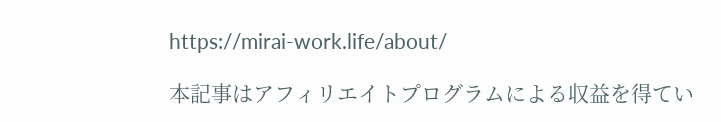https://mirai-work.life/about/

本記事はアフィリエイトプログラムによる収益を得てい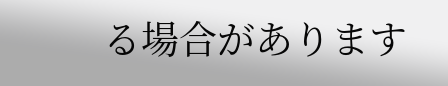る場合があります